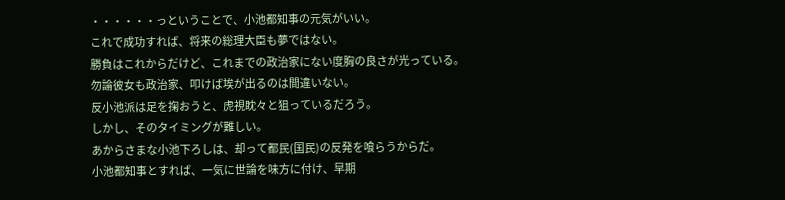・・・・・・っということで、小池都知事の元気がいい。
これで成功すれば、将来の総理大臣も夢ではない。
勝負はこれからだけど、これまでの政治家にない度胸の良さが光っている。
勿論彼女も政治家、叩けば埃が出るのは間違いない。
反小池派は足を掬おうと、虎視眈々と狙っているだろう。
しかし、そのタイミングが難しい。
あからさまな小池下ろしは、却って都民(国民)の反発を喰らうからだ。
小池都知事とすれば、一気に世論を味方に付け、早期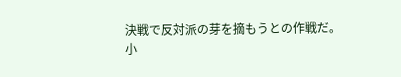決戦で反対派の芽を摘もうとの作戦だ。
小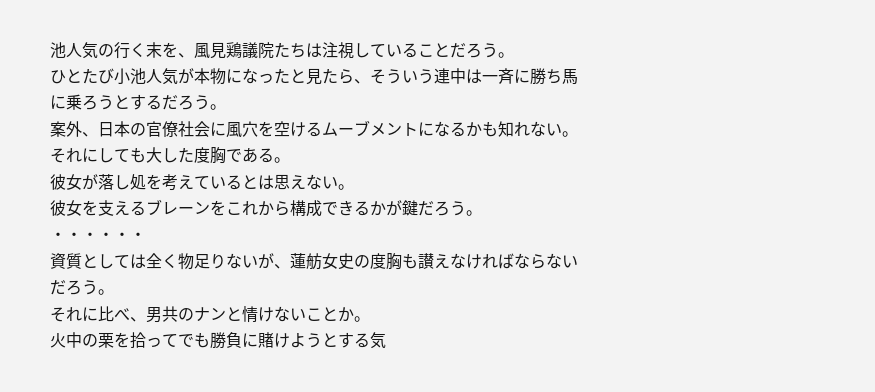池人気の行く末を、風見鶏議院たちは注視していることだろう。
ひとたび小池人気が本物になったと見たら、そういう連中は一斉に勝ち馬に乗ろうとするだろう。
案外、日本の官僚社会に風穴を空けるムーブメントになるかも知れない。
それにしても大した度胸である。
彼女が落し処を考えているとは思えない。
彼女を支えるブレーンをこれから構成できるかが鍵だろう。
・・・・・・
資質としては全く物足りないが、蓮舫女史の度胸も讃えなければならないだろう。
それに比べ、男共のナンと情けないことか。
火中の栗を拾ってでも勝負に賭けようとする気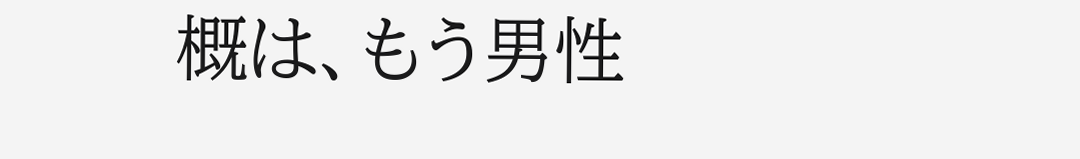概は、もう男性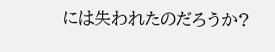には失われたのだろうか?